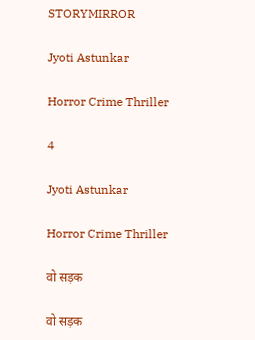STORYMIRROR

Jyoti Astunkar

Horror Crime Thriller

4

Jyoti Astunkar

Horror Crime Thriller

वो सड़क

वो सड़क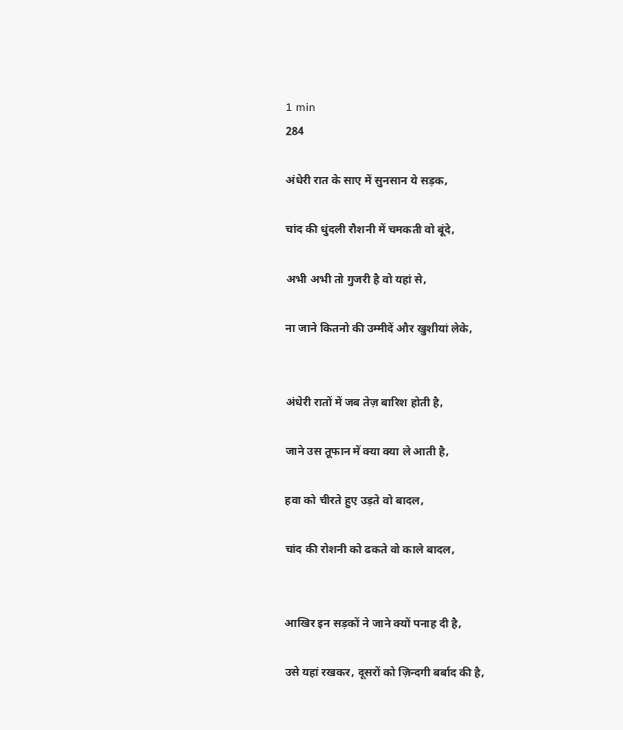1 min
284

अंधेरी रात के साए में सुनसान ये सड़क,

चांद की धुंदली रौशनी में चमकती वो बूंदे,

अभी अभी तो गुजरी है वो यहां से,

ना जाने कितनो की उम्मीदें और खुशीयां लेके,


अंधेरी रातों में जब तेज़ बारिश होती है,

जाने उस तूफान में क्या क्या ले आती है,

हवा को चीरते हुए उड़ते वो बादल,

चांद की रोशनी को ढकते वो काले बादल,


आखिर इन सड़कों ने जाने क्यों पनाह दी है,

उसे यहां रखकर, दूसरों को ज़िन्दगी बर्बाद की है,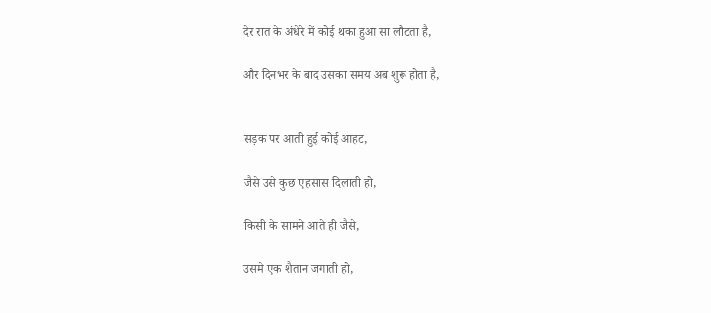देर रात के अंधेरे में कोई थका हुआ सा लौटता है,

और दिनभर के बाद उसका समय अब शुरू होता है,


सड़क पर आती हुई कोई आहट,

जैसे उसे कुछ एहसास दिलाती हो,

किसी के सामने आते ही जैसे,

उसमे एक शैतान जगाती हो,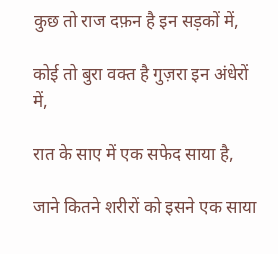कुछ तो राज दफ़न है इन सड़कों में,

कोई तो बुरा वक्त है गुज़रा इन अंधेरों में,

रात के साए में एक सफेद साया है,

जाने कितने शरीरों को इसने एक साया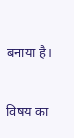बनाया है।


विषय का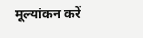मूल्यांकन करें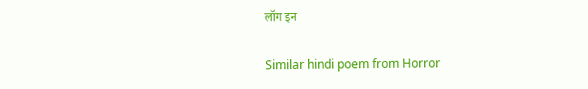लॉग इन

Similar hindi poem from Horror